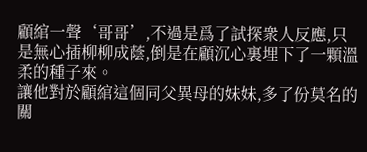顧綰一聲‘哥哥’,不過是爲了試探衆人反應,只是無心插柳柳成蔭,倒是在顧沉心裏埋下了一顆溫柔的種子來。
讓他對於顧綰這個同父異母的妹妹,多了份莫名的關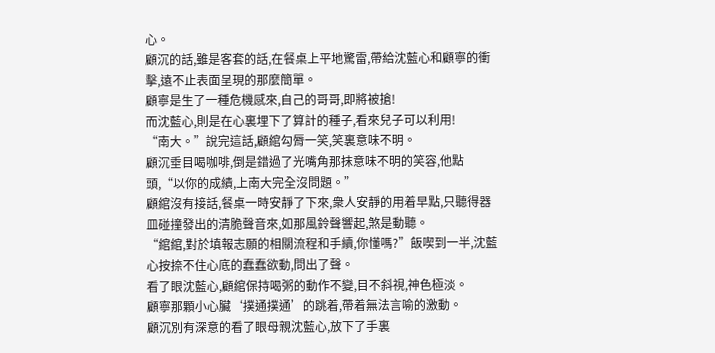心。
顧沉的話,雖是客套的話,在餐桌上平地驚雷,帶給沈藍心和顧寧的衝擊,遠不止表面呈現的那麼簡單。
顧寧是生了一種危機感來,自己的哥哥,即將被搶!
而沈藍心,則是在心裏埋下了算計的種子,看來兒子可以利用!
“南大。”說完這話,顧綰勾脣一笑,笑裏意味不明。
顧沉垂目喝咖啡,倒是錯過了光嘴角那抹意味不明的笑容,他點頭,“以你的成績,上南大完全沒問題。”
顧綰沒有接話,餐桌一時安靜了下來,衆人安靜的用着早點,只聽得器皿碰撞發出的清脆聲音來,如那風鈴聲響起,煞是動聽。
“綰綰,對於填報志願的相關流程和手續,你懂嗎?”飯喫到一半,沈藍心按捺不住心底的蠢蠢欲動,問出了聲。
看了眼沈藍心,顧綰保持喝粥的動作不變,目不斜視,神色極淡。
顧寧那顆小心臟‘撲通撲通’的跳着,帶着無法言喻的激動。
顧沉別有深意的看了眼母親沈藍心,放下了手裏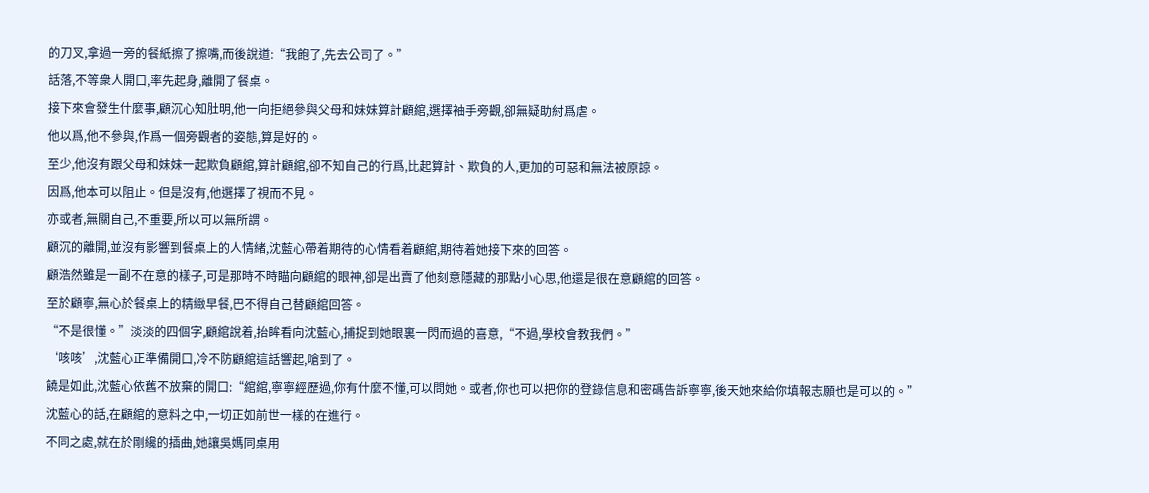的刀叉,拿過一旁的餐紙擦了擦嘴,而後說道:“我飽了,先去公司了。”
話落,不等衆人開口,率先起身,離開了餐桌。
接下來會發生什麼事,顧沉心知肚明,他一向拒絕參與父母和妹妹算計顧綰,選擇袖手旁觀,卻無疑助紂爲虐。
他以爲,他不參與,作爲一個旁觀者的姿態,算是好的。
至少,他沒有跟父母和妹妹一起欺負顧綰,算計顧綰,卻不知自己的行爲,比起算計、欺負的人,更加的可惡和無法被原諒。
因爲,他本可以阻止。但是沒有,他選擇了視而不見。
亦或者,無關自己,不重要,所以可以無所謂。
顧沉的離開,並沒有影響到餐桌上的人情緒,沈藍心帶着期待的心情看着顧綰,期待着她接下來的回答。
顧浩然雖是一副不在意的樣子,可是那時不時瞄向顧綰的眼神,卻是出賣了他刻意隱藏的那點小心思,他還是很在意顧綰的回答。
至於顧寧,無心於餐桌上的精緻早餐,巴不得自己替顧綰回答。
“不是很懂。”淡淡的四個字,顧綰說着,抬眸看向沈藍心,捕捉到她眼裏一閃而過的喜意,“不過,學校會教我們。”
‘咳咳’,沈藍心正準備開口,冷不防顧綰這話響起,嗆到了。
饒是如此,沈藍心依舊不放棄的開口:“綰綰,寧寧經歷過,你有什麼不懂,可以問她。或者,你也可以把你的登錄信息和密碼告訴寧寧,後天她來給你填報志願也是可以的。”
沈藍心的話,在顧綰的意料之中,一切正如前世一樣的在進行。
不同之處,就在於剛纔的插曲,她讓吳媽同桌用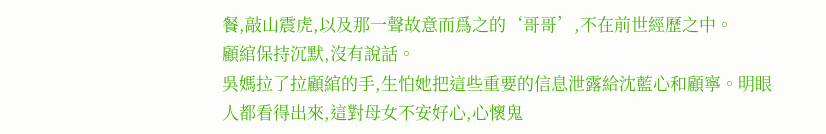餐,敲山震虎,以及那一聲故意而爲之的‘哥哥’,不在前世經歷之中。
顧綰保持沉默,沒有說話。
吳媽拉了拉顧綰的手,生怕她把這些重要的信息泄露給沈藍心和顧寧。明眼人都看得出來,這對母女不安好心,心懷鬼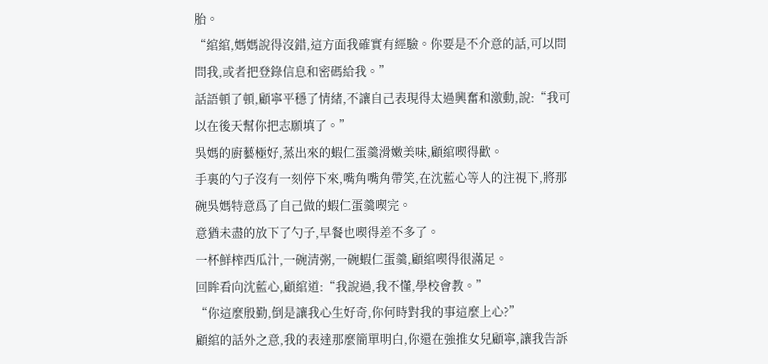胎。
“綰綰,媽媽說得沒錯,這方面我確實有經驗。你要是不介意的話,可以問問我,或者把登錄信息和密碼給我。”
話語頓了頓,顧寧平穩了情緒,不讓自己表現得太過興奮和激動,說:“我可以在後天幫你把志願填了。”
吳媽的廚藝極好,蒸出來的蝦仁蛋羹滑嫩美味,顧綰喫得歡。
手裏的勺子沒有一刻停下來,嘴角嘴角帶笑,在沈藍心等人的注視下,將那碗吳媽特意爲了自己做的蝦仁蛋羹喫完。
意猶未盡的放下了勺子,早餐也喫得差不多了。
一杯鮮榨西瓜汁,一碗清粥,一碗蝦仁蛋羹,顧綰喫得很滿足。
回眸看向沈藍心,顧綰道:“我說過,我不懂,學校會教。”
“你這麼殷勤,倒是讓我心生好奇,你何時對我的事這麼上心?”
顧綰的話外之意,我的表達那麼簡單明白,你還在強推女兒顧寧,讓我告訴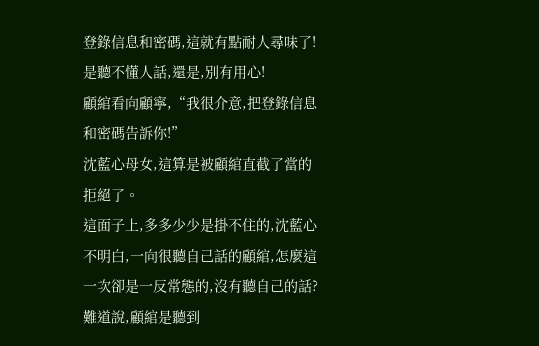登錄信息和密碼,這就有點耐人尋味了!
是聽不懂人話,還是,別有用心!
顧綰看向顧寧,“我很介意,把登錄信息和密碼告訴你!”
沈藍心母女,這算是被顧綰直截了當的拒絕了。
這面子上,多多少少是掛不住的,沈藍心不明白,一向很聽自己話的顧綰,怎麼這一次卻是一反常態的,沒有聽自己的話?
難道說,顧綰是聽到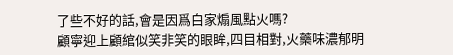了些不好的話,會是因爲白家煽風點火嗎?
顧寧迎上顧綰似笑非笑的眼眸,四目相對,火藥味濃郁明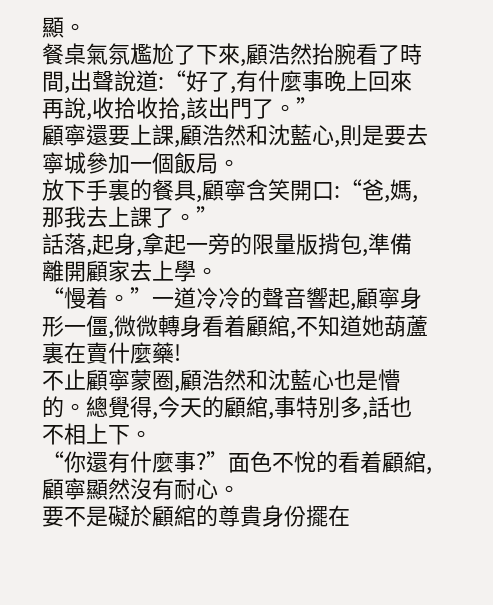顯。
餐桌氣氛尷尬了下來,顧浩然抬腕看了時間,出聲說道:“好了,有什麼事晚上回來再說,收拾收拾,該出門了。”
顧寧還要上課,顧浩然和沈藍心,則是要去寧城參加一個飯局。
放下手裏的餐具,顧寧含笑開口:“爸,媽,那我去上課了。”
話落,起身,拿起一旁的限量版揹包,準備離開顧家去上學。
“慢着。”一道冷冷的聲音響起,顧寧身形一僵,微微轉身看着顧綰,不知道她葫蘆裏在賣什麼藥!
不止顧寧蒙圈,顧浩然和沈藍心也是懵的。總覺得,今天的顧綰,事特別多,話也不相上下。
“你還有什麼事?”面色不悅的看着顧綰,顧寧顯然沒有耐心。
要不是礙於顧綰的尊貴身份擺在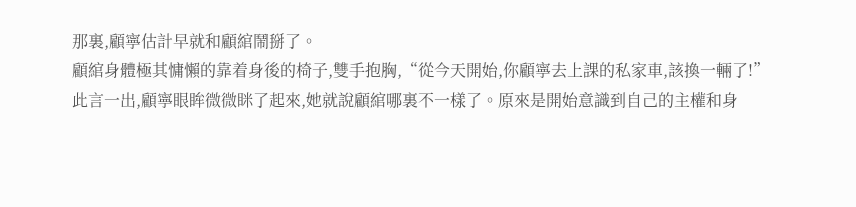那裏,顧寧估計早就和顧綰鬧掰了。
顧綰身體極其慵懶的靠着身後的椅子,雙手抱胸,“從今天開始,你顧寧去上課的私家車,該換一輛了!”
此言一出,顧寧眼眸微微眯了起來,她就說顧綰哪裏不一樣了。原來是開始意識到自己的主權和身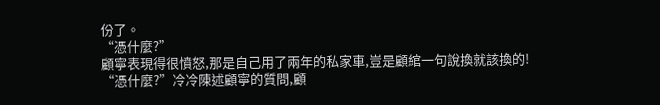份了。
“憑什麼?”
顧寧表現得很憤怒,那是自己用了兩年的私家車,豈是顧綰一句說換就該換的!
“憑什麼?”冷冷陳述顧寧的質問,顧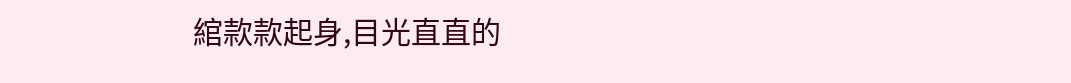綰款款起身,目光直直的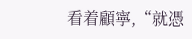看着顧寧,“就憑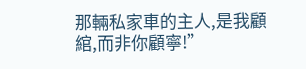那輛私家車的主人,是我顧綰,而非你顧寧!”